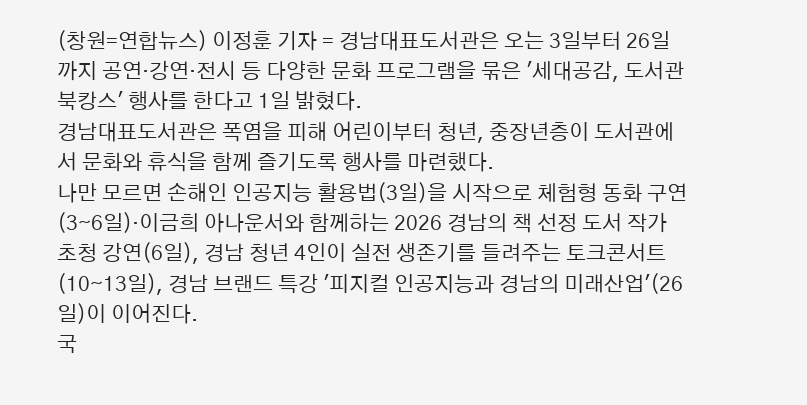(창원=연합뉴스) 이정훈 기자 = 경남대표도서관은 오는 3일부터 26일까지 공연·강연·전시 등 다양한 문화 프로그램을 묶은 '세대공감, 도서관 북캉스' 행사를 한다고 1일 밝혔다.
경남대표도서관은 폭염을 피해 어린이부터 청년, 중장년층이 도서관에서 문화와 휴식을 함께 즐기도록 행사를 마련했다.
나만 모르면 손해인 인공지능 활용법(3일)을 시작으로 체험형 동화 구연(3∼6일)·이금희 아나운서와 함께하는 2026 경남의 책 선정 도서 작가 초청 강연(6일), 경남 청년 4인이 실전 생존기를 들려주는 토크콘서트(10∼13일), 경남 브랜드 특강 '피지컬 인공지능과 경남의 미래산업'(26일)이 이어진다.
국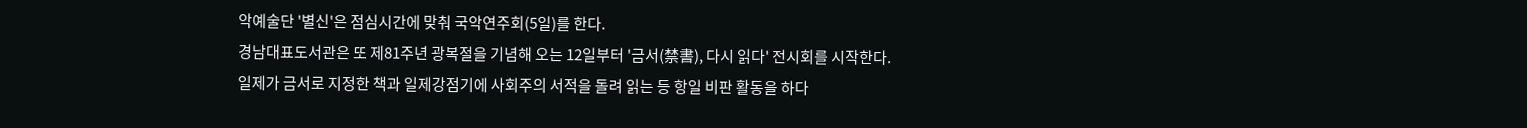악예술단 '별신'은 점심시간에 맞춰 국악연주회(5일)를 한다.
경남대표도서관은 또 제81주년 광복절을 기념해 오는 12일부터 '금서(禁書), 다시 읽다' 전시회를 시작한다.
일제가 금서로 지정한 책과 일제강점기에 사회주의 서적을 돌려 읽는 등 항일 비판 활동을 하다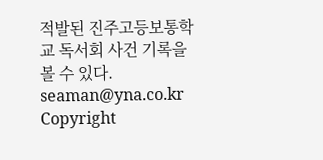적발된 진주고등보통학교 독서회 사건 기록을 볼 수 있다.
seaman@yna.co.kr
Copyright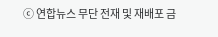ⓒ 연합뉴스 무단 전재 및 재배포 금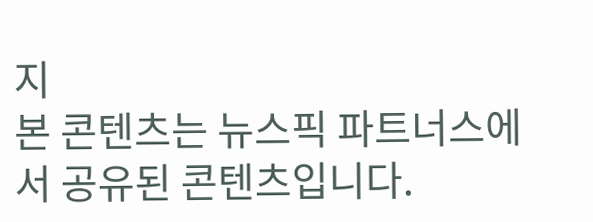지
본 콘텐츠는 뉴스픽 파트너스에서 공유된 콘텐츠입니다.